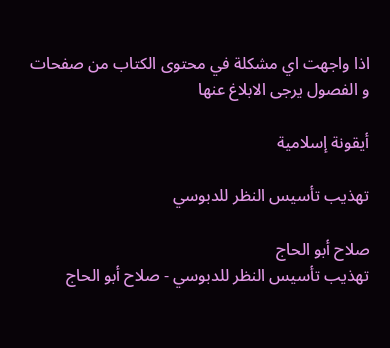اذا واجهت اي مشكلة في محتوى الكتاب من صفحات و الفصول يرجى الابلاغ عنها

أيقونة إسلامية

تهذيب تأسيس النظر للدبوسي

صلاح أبو الحاج
تهذيب تأسيس النظر للدبوسي - صلاح أبو الحاج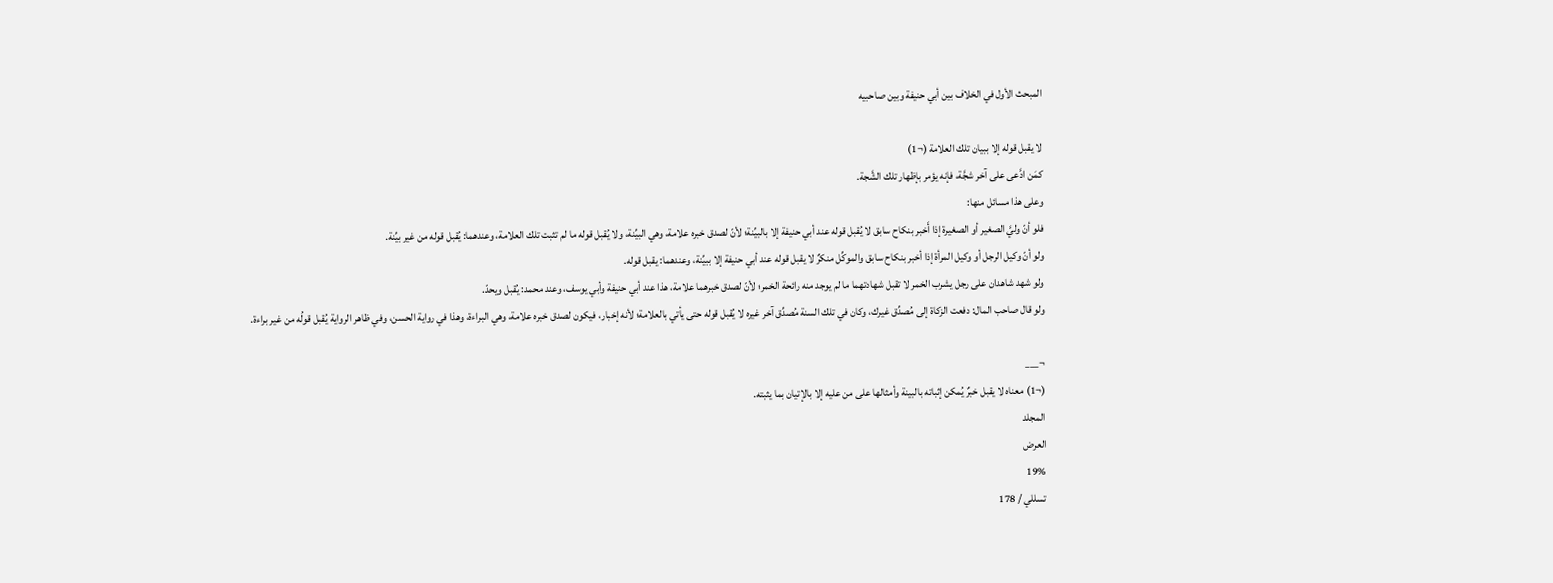المبحث الأول في الخلاف بين أبي حنيفة وبين صاحبيه

لا يقبل قوله إلا ببيان تلك العلامة (¬1)
كمَن ادَّعى على آخر شجَّة، فإنه يؤمر بإظهار تلك الشَّجة.
وعلى هذا مسائل منها:
فلو أنّ وليَّ الصغير أو الصغيرة إذا أَخبر بنكاح سابق لا يُقبل قوله عند أبي حنيفة إلا بالبيِّنة؛ لأنّ لصدق خبره علامة، وهي البيِّنة، ولا يُقبل قوله ما لم تثبت تلك العلامة، وعندهما: يُقبل قوله من غير بيِّنة.
ولو أنّ وكيل الرجل أو وكيل المرأة إذا أخبر بنكاح سابق والموكِّل منكرٌ لا يقبل قوله عند أبي حنيفة إلا ببيِّنة، وعندهما: يقبل قوله.
ولو شهد شاهدان على رجل يشرب الخمر لا تقبل شهادتهما ما لم يوجد منه رائحة الخمر؛ لأنّ لصدق خبرهما علامة، هذا عند أبي حنيفة وأبي يوسف، وعند محمد: يُقبل ويحدّ.
ولو قال صاحب المال: دفعت الزكاة إلى مُصدِّق غيرك، وكان في تلك السنة مُصدِّق آخر غيره لا يُقبل قوله حتى يأتي بالعلامة؛ لأنه إخبار، فيكون لصدق خبره علامة، وهي البراءة، وهذا في رواية الحسن، وفي ظاهر الرواية يُقبل قولُه من غير براءة.

¬___
(¬1) معناه لا يقبل خبرٌ يُمكن إثباته بالبينة وأمثالها على من عليه إلا بالإتيان بما يثبته.
المجلد
العرض
19%
تسللي / 178